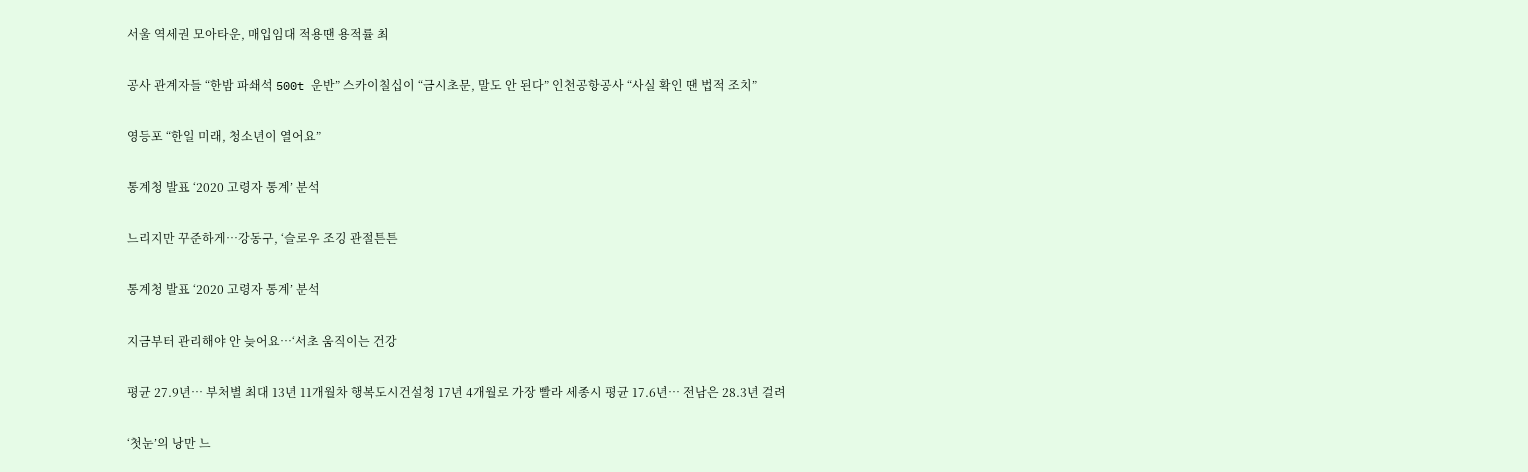서울 역세권 모아타운, 매입임대 적용땐 용적률 최

공사 관계자들 “한밤 파쇄석 500t 운반” 스카이칠십이 “금시초문, 말도 안 된다” 인천공항공사 “사실 확인 땐 법적 조치”

영등포 “한일 미래, 청소년이 열어요”

통계청 발표 ‘2020 고령자 통계’ 분석

느리지만 꾸준하게…강동구, ‘슬로우 조깅 관절튼튼

통계청 발표 ‘2020 고령자 통계’ 분석

지금부터 관리해야 안 늦어요…‘서초 움직이는 건강

평균 27.9년… 부처별 최대 13년 11개월차 행복도시건설청 17년 4개월로 가장 빨라 세종시 평균 17.6년… 전남은 28.3년 걸려

‘첫눈’의 낭만 느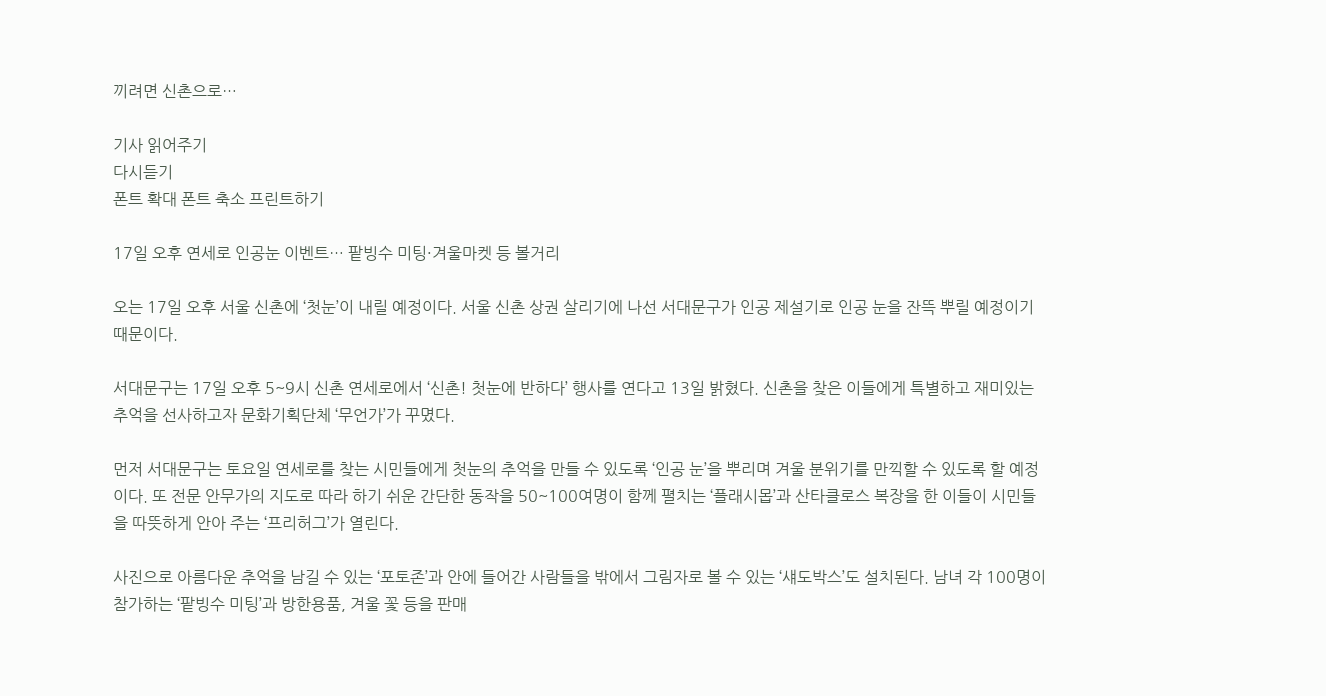끼려면 신촌으로…

기사 읽어주기
다시듣기
폰트 확대 폰트 축소 프린트하기

17일 오후 연세로 인공눈 이벤트… 팥빙수 미팅·겨울마켓 등 볼거리

오는 17일 오후 서울 신촌에 ‘첫눈’이 내릴 예정이다. 서울 신촌 상권 살리기에 나선 서대문구가 인공 제설기로 인공 눈을 잔뜩 뿌릴 예정이기 때문이다.

서대문구는 17일 오후 5~9시 신촌 연세로에서 ‘신촌! 첫눈에 반하다’ 행사를 연다고 13일 밝혔다. 신촌을 찾은 이들에게 특별하고 재미있는 추억을 선사하고자 문화기획단체 ‘무언가’가 꾸몄다.

먼저 서대문구는 토요일 연세로를 찾는 시민들에게 첫눈의 추억을 만들 수 있도록 ‘인공 눈’을 뿌리며 겨울 분위기를 만끽할 수 있도록 할 예정이다. 또 전문 안무가의 지도로 따라 하기 쉬운 간단한 동작을 50~100여명이 함께 펼치는 ‘플래시몹’과 산타클로스 복장을 한 이들이 시민들을 따뜻하게 안아 주는 ‘프리허그’가 열린다.

사진으로 아름다운 추억을 남길 수 있는 ‘포토존’과 안에 들어간 사람들을 밖에서 그림자로 볼 수 있는 ‘섀도박스’도 설치된다. 남녀 각 100명이 참가하는 ‘팥빙수 미팅’과 방한용품, 겨울 꽃 등을 판매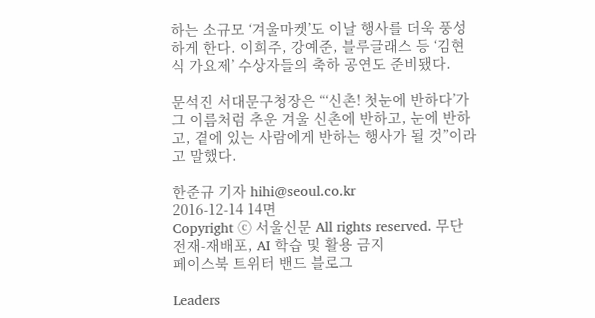하는 소규모 ‘겨울마켓’도 이날 행사를 더욱 풍성하게 한다. 이희주, 강예준, 블루글래스 등 ‘김현식 가요제’ 수상자들의 축하 공연도 준비됐다.

문석진 서대문구청장은 “‘신촌! 첫눈에 반하다’가 그 이름처럼 추운 겨울 신촌에 반하고, 눈에 반하고, 곁에 있는 사람에게 반하는 행사가 될 것”이라고 말했다.

한준규 기자 hihi@seoul.co.kr
2016-12-14 14면
Copyright ⓒ 서울신문 All rights reserved. 무단 전재-재배포, AI 학습 및 활용 금지
페이스북 트위터 밴드 블로그

Leaders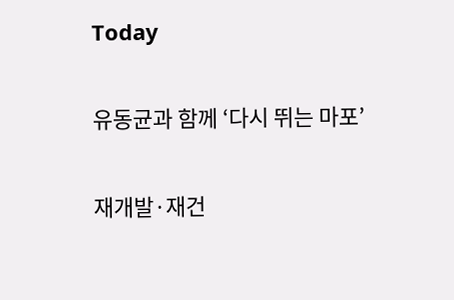Today

유동균과 함께 ‘다시 뛰는 마포’

재개발·재건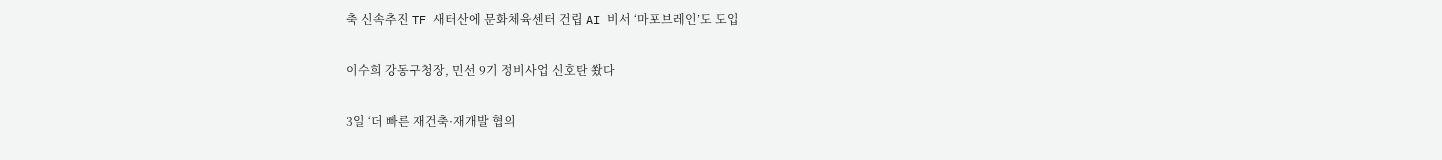축 신속추진 TF 새터산에 문화체육센터 건립 AI 비서 ‘마포브레인’도 도입

이수희 강동구청장, 민선 9기 정비사업 신호탄 쐈다

3일 ‘더 빠른 재건축·재개발 협의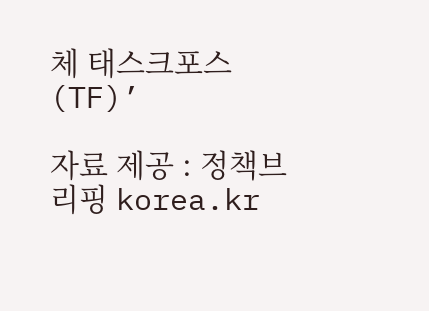체 태스크포스(TF)’

자료 제공 : 정책브리핑 korea.kr